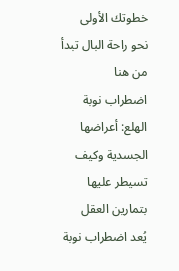خطوتك الأولى نحو راحة البال تبدأ من هنا
اضطراب نوبة الهلع: أعراضها الجسدية وكيف تسيطر عليها بتمارين العقل
يُعد اضطراب نوبة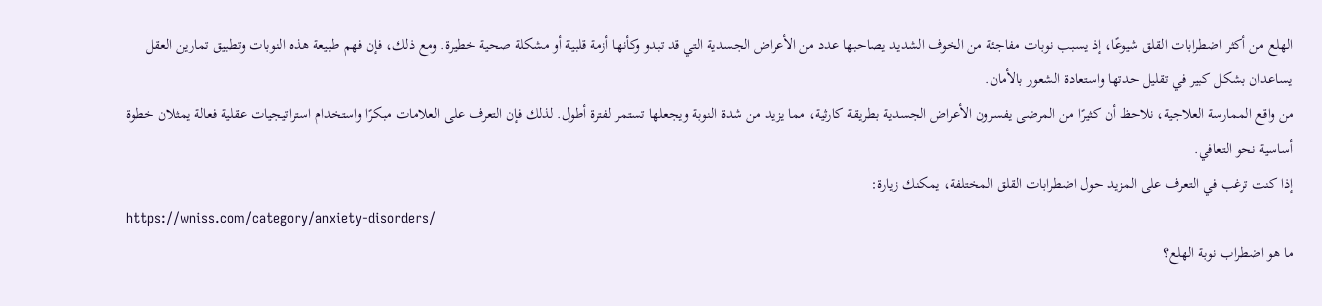الهلع من أكثر اضطرابات القلق شيوعًا، إذ يسبب نوبات مفاجئة من الخوف الشديد يصاحبها عدد من الأعراض الجسدية التي قد تبدو وكأنها أزمة قلبية أو مشكلة صحية خطيرة. ومع ذلك، فإن فهم طبيعة هذه النوبات وتطبيق تمارين العقل يساعدان بشكل كبير في تقليل حدتها واستعادة الشعور بالأمان.
من واقع الممارسة العلاجية، نلاحظ أن كثيرًا من المرضى يفسرون الأعراض الجسدية بطريقة كارثية، مما يزيد من شدة النوبة ويجعلها تستمر لفترة أطول. لذلك فإن التعرف على العلامات مبكرًا واستخدام استراتيجيات عقلية فعالة يمثلان خطوة أساسية نحو التعافي.
إذا كنت ترغب في التعرف على المزيد حول اضطرابات القلق المختلفة، يمكنك زيارة:
https://wniss.com/category/anxiety-disorders/
ما هو اضطراب نوبة الهلع؟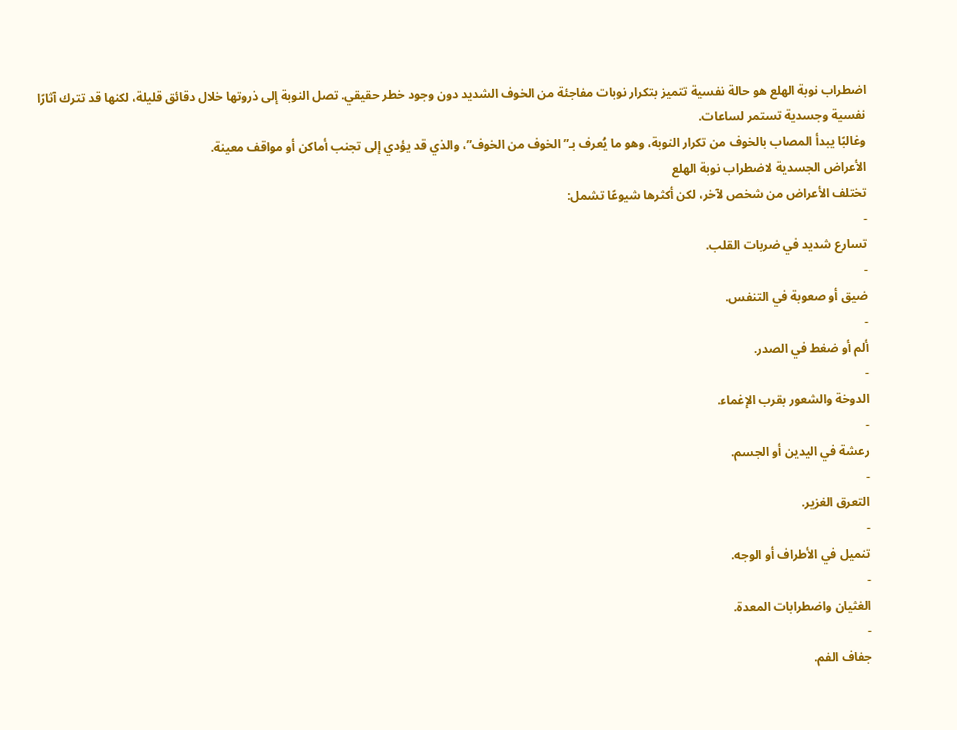اضطراب نوبة الهلع هو حالة نفسية تتميز بتكرار نوبات مفاجئة من الخوف الشديد دون وجود خطر حقيقي. تصل النوبة إلى ذروتها خلال دقائق قليلة، لكنها قد تترك آثارًا نفسية وجسدية تستمر لساعات.
وغالبًا يبدأ المصاب بالخوف من تكرار النوبة، وهو ما يُعرف بـ”الخوف من الخوف”، والذي قد يؤدي إلى تجنب أماكن أو مواقف معينة.
الأعراض الجسدية لاضطراب نوبة الهلع
تختلف الأعراض من شخص لآخر، لكن أكثرها شيوعًا تشمل:
-
تسارع شديد في ضربات القلب.
-
ضيق أو صعوبة في التنفس.
-
ألم أو ضغط في الصدر.
-
الدوخة والشعور بقرب الإغماء.
-
رعشة في اليدين أو الجسم.
-
التعرق الغزير.
-
تنميل في الأطراف أو الوجه.
-
الغثيان واضطرابات المعدة.
-
جفاف الفم.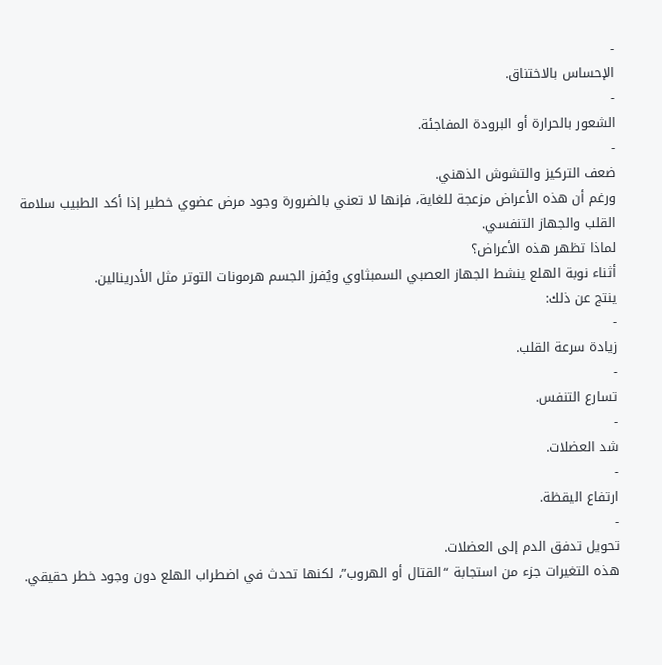-
الإحساس بالاختناق.
-
الشعور بالحرارة أو البرودة المفاجئة.
-
ضعف التركيز والتشوش الذهني.
ورغم أن هذه الأعراض مزعجة للغاية، فإنها لا تعني بالضرورة وجود مرض عضوي خطير إذا أكد الطبيب سلامة القلب والجهاز التنفسي.
لماذا تظهر هذه الأعراض؟
أثناء نوبة الهلع ينشط الجهاز العصبي السمبثاوي ويُفرز الجسم هرمونات التوتر مثل الأدرينالين.
ينتج عن ذلك:
-
زيادة سرعة القلب.
-
تسارع التنفس.
-
شد العضلات.
-
ارتفاع اليقظة.
-
تحويل تدفق الدم إلى العضلات.
هذه التغيرات جزء من استجابة “القتال أو الهروب”، لكنها تحدث في اضطراب الهلع دون وجود خطر حقيقي.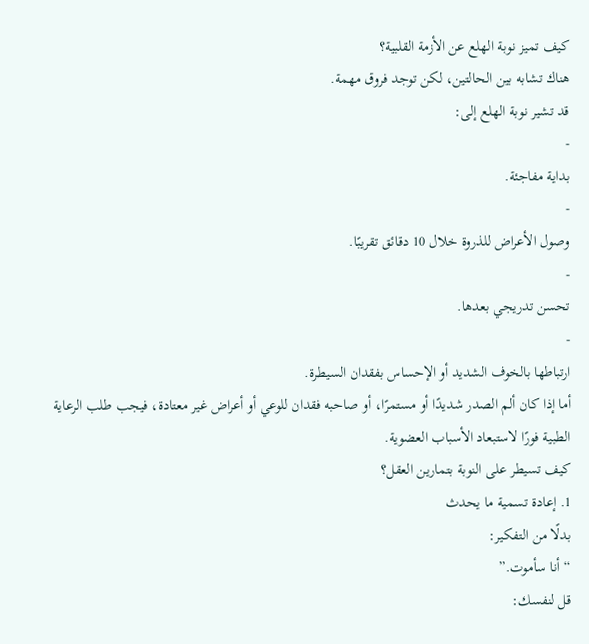كيف تميز نوبة الهلع عن الأزمة القلبية؟
هناك تشابه بين الحالتين، لكن توجد فروق مهمة.
قد تشير نوبة الهلع إلى:
-
بداية مفاجئة.
-
وصول الأعراض للذروة خلال 10 دقائق تقريبًا.
-
تحسن تدريجي بعدها.
-
ارتباطها بالخوف الشديد أو الإحساس بفقدان السيطرة.
أما إذا كان ألم الصدر شديدًا أو مستمرًا، أو صاحبه فقدان للوعي أو أعراض غير معتادة، فيجب طلب الرعاية الطبية فورًا لاستبعاد الأسباب العضوية.
كيف تسيطر على النوبة بتمارين العقل؟
1. إعادة تسمية ما يحدث
بدلًا من التفكير:
“أنا سأموت.”
قل لنفسك: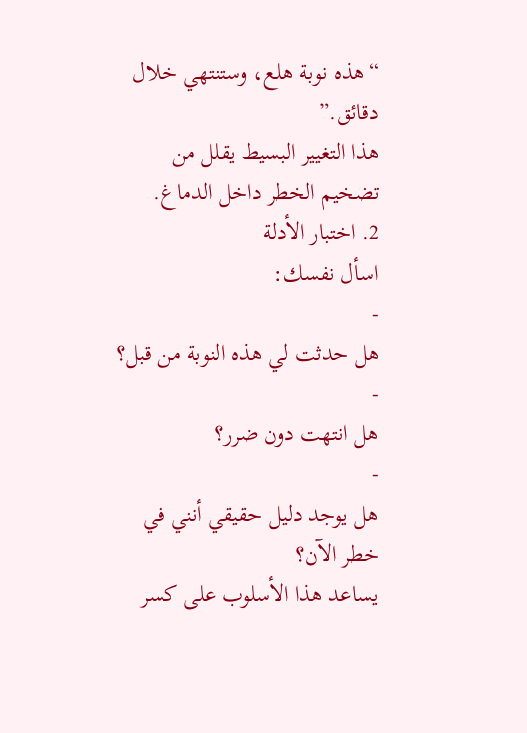“هذه نوبة هلع، وستنتهي خلال دقائق.”
هذا التغيير البسيط يقلل من تضخيم الخطر داخل الدماغ.
2. اختبار الأدلة
اسأل نفسك:
-
هل حدثت لي هذه النوبة من قبل؟
-
هل انتهت دون ضرر؟
-
هل يوجد دليل حقيقي أنني في خطر الآن؟
يساعد هذا الأسلوب على كسر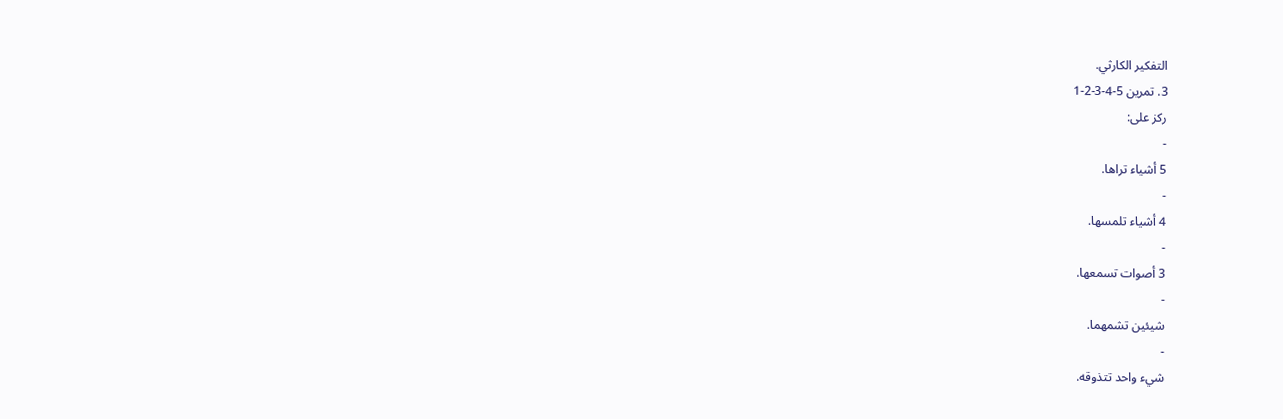التفكير الكارثي.
3. تمرين 5-4-3-2-1
ركز على:
-
5 أشياء تراها.
-
4 أشياء تلمسها.
-
3 أصوات تسمعها.
-
شيئين تشمهما.
-
شيء واحد تتذوقه.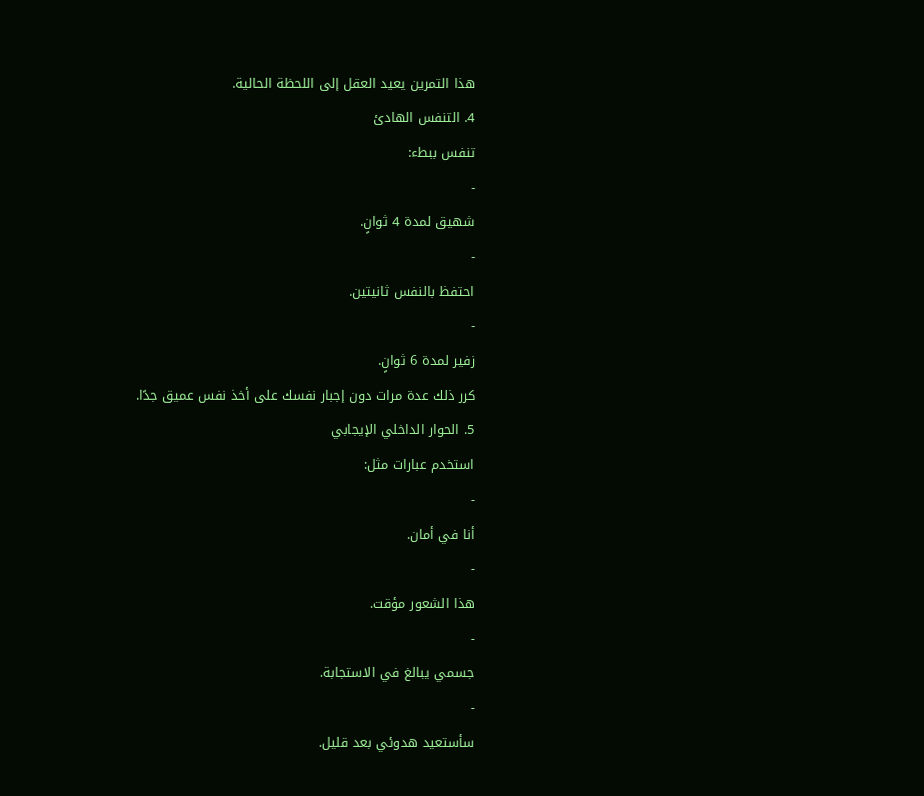هذا التمرين يعيد العقل إلى اللحظة الحالية.
4. التنفس الهادئ
تنفس ببطء:
-
شهيق لمدة 4 ثوانٍ.
-
احتفظ بالنفس ثانيتين.
-
زفير لمدة 6 ثوانٍ.
كرر ذلك عدة مرات دون إجبار نفسك على أخذ نفس عميق جدًا.
5. الحوار الداخلي الإيجابي
استخدم عبارات مثل:
-
أنا في أمان.
-
هذا الشعور مؤقت.
-
جسمي يبالغ في الاستجابة.
-
سأستعيد هدوئي بعد قليل.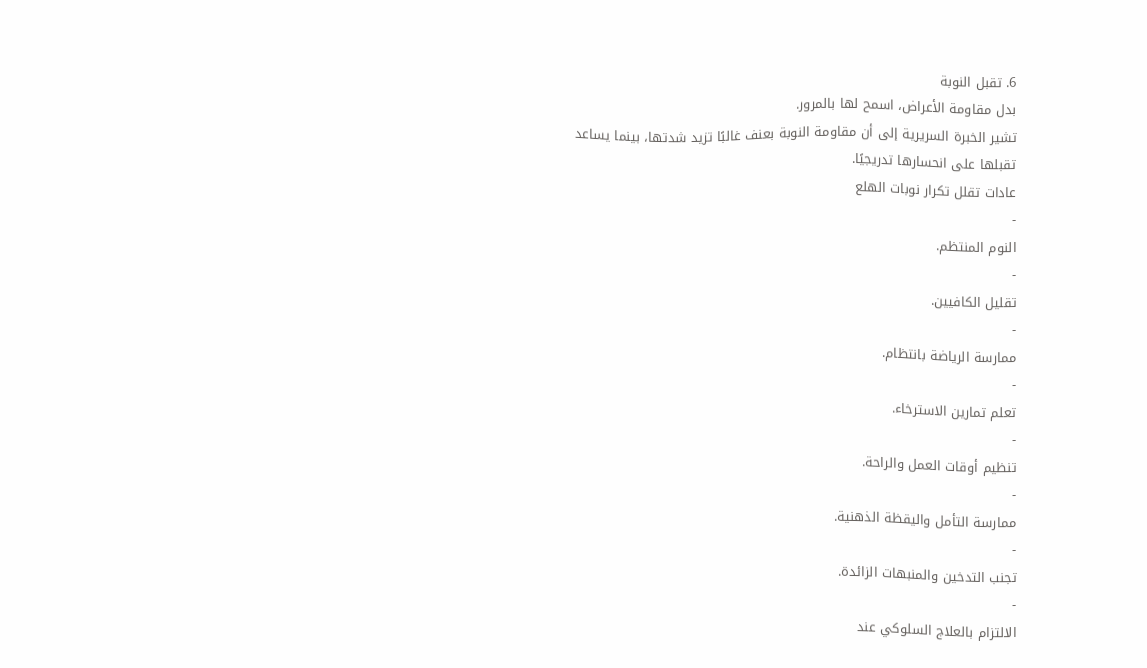6. تقبل النوبة
بدل مقاومة الأعراض، اسمح لها بالمرور.
تشير الخبرة السريرية إلى أن مقاومة النوبة بعنف غالبًا تزيد شدتها، بينما يساعد تقبلها على انحسارها تدريجيًا.
عادات تقلل تكرار نوبات الهلع
-
النوم المنتظم.
-
تقليل الكافيين.
-
ممارسة الرياضة بانتظام.
-
تعلم تمارين الاسترخاء.
-
تنظيم أوقات العمل والراحة.
-
ممارسة التأمل واليقظة الذهنية.
-
تجنب التدخين والمنبهات الزائدة.
-
الالتزام بالعلاج السلوكي عند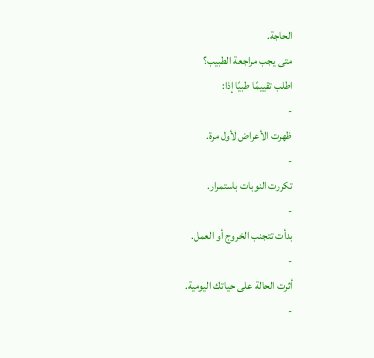الحاجة.
متى يجب مراجعة الطبيب؟
اطلب تقييمًا طبيًا إذا:
-
ظهرت الأعراض لأول مرة.
-
تكررت النوبات باستمرار.
-
بدأت تتجنب الخروج أو العمل.
-
أثرت الحالة على حياتك اليومية.
-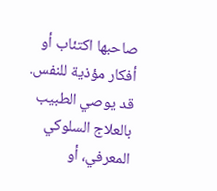صاحبها اكتئاب أو أفكار مؤذية للنفس.
قد يوصي الطبيب بالعلاج السلوكي المعرفي، أو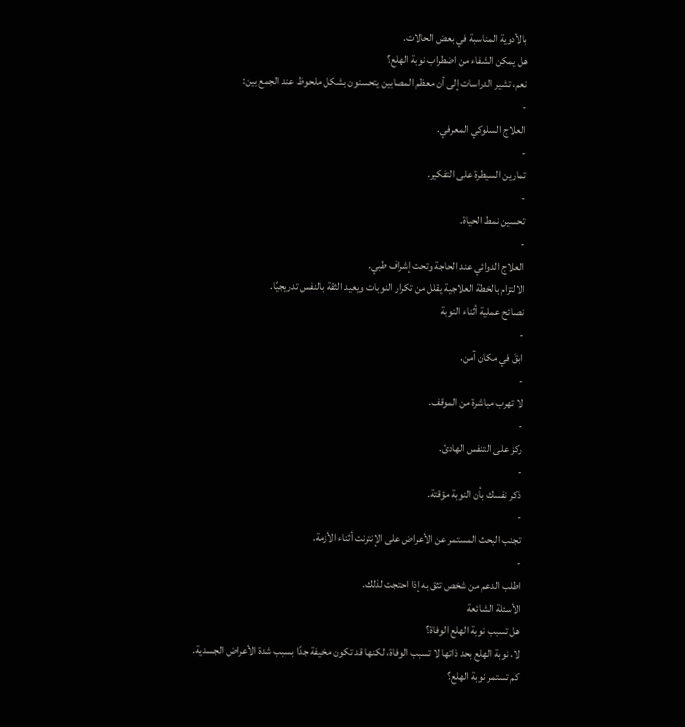بالأدوية المناسبة في بعض الحالات.
هل يمكن الشفاء من اضطراب نوبة الهلع؟
نعم، تشير الدراسات إلى أن معظم المصابين يتحسنون بشكل ملحوظ عند الجمع بين:
-
العلاج السلوكي المعرفي.
-
تمارين السيطرة على التفكير.
-
تحسين نمط الحياة.
-
العلاج الدوائي عند الحاجة وتحت إشراف طبي.
الالتزام بالخطة العلاجية يقلل من تكرار النوبات ويعيد الثقة بالنفس تدريجيًا.
نصائح عملية أثناء النوبة
-
ابقَ في مكان آمن.
-
لا تهرب مباشرة من الموقف.
-
ركز على التنفس الهادئ.
-
ذكر نفسك بأن النوبة مؤقتة.
-
تجنب البحث المستمر عن الأعراض على الإنترنت أثناء الأزمة.
-
اطلب الدعم من شخص تثق به إذا احتجت لذلك.
الأسئلة الشائعة
هل تسبب نوبة الهلع الوفاة؟
لا، نوبة الهلع بحد ذاتها لا تسبب الوفاة، لكنها قد تكون مخيفة جدًا بسبب شدة الأعراض الجسدية.
كم تستمر نوبة الهلع؟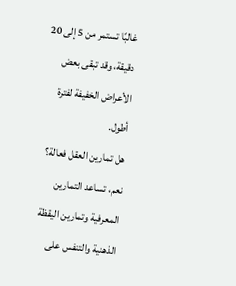غالبًا تستمر من 5 إلى 20 دقيقة، وقد تبقى بعض الأعراض الخفيفة لفترة أطول.
هل تمارين العقل فعالة؟
نعم، تساعد التمارين المعرفية وتمارين اليقظة الذهنية والتنفس على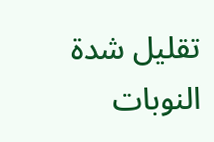تقليل شدة النوبات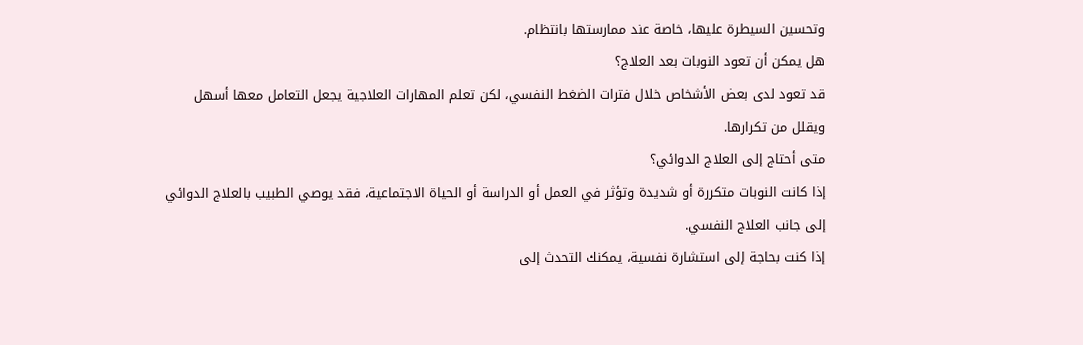وتحسين السيطرة عليها، خاصة عند ممارستها بانتظام.
هل يمكن أن تعود النوبات بعد العلاج؟
قد تعود لدى بعض الأشخاص خلال فترات الضغط النفسي، لكن تعلم المهارات العلاجية يجعل التعامل معها أسهل ويقلل من تكرارها.
متى أحتاج إلى العلاج الدوائي؟
إذا كانت النوبات متكررة أو شديدة وتؤثر في العمل أو الدراسة أو الحياة الاجتماعية، فقد يوصي الطبيب بالعلاج الدوائي إلى جانب العلاج النفسي.
إذا كنت بحاجة إلى استشارة نفسية، يمكنك التحدث إلى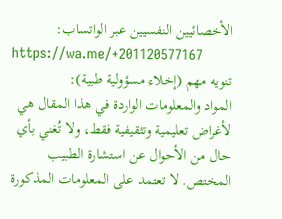الأخصائيين النفسيين عبر الواتساب:
https://wa.me/+201120577167
تنويه مهم (إخلاء مسؤولية طبية):
المواد والمعلومات الواردة في هذا المقال هي لأغراض تعليمية وتثقيفية فقط، ولا تُغني بأي حال من الأحوال عن استشارة الطبيب المختص. لا تعتمد على المعلومات المذكورة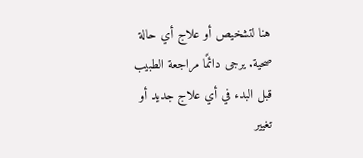هنا لتشخيص أو علاج أي حالة صحية. يرجى دائمًا مراجعة الطبيب قبل البدء في أي علاج جديد أو تغيير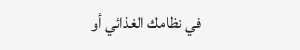في نظامك الغذائي أو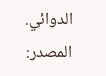الدوائي.
المصدر: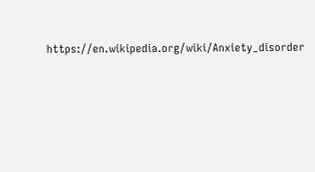https://en.wikipedia.org/wiki/Anxiety_disorder